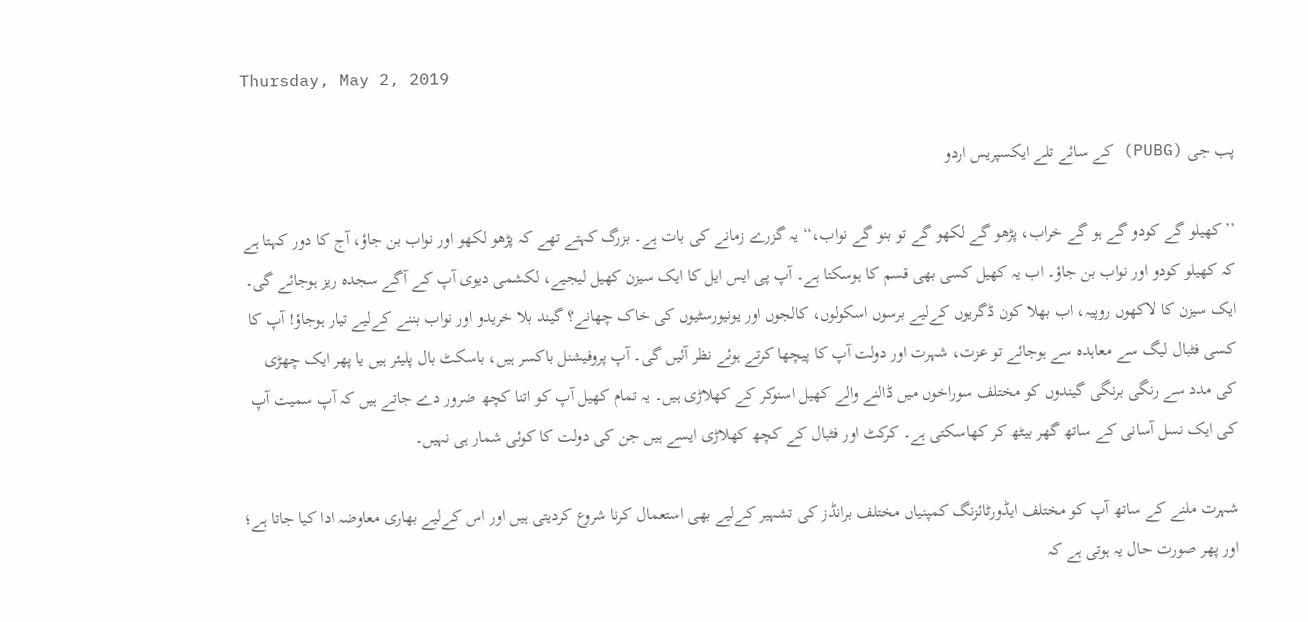Thursday, May 2, 2019

پب جی (PUBG) کے سائے تلے ایکسپریس اردو

’’کھیلو گے کودو گے ہو گے خراب، پڑھو گے لکھو گے تو بنو گے نواب،‘‘ یہ گزرے زمانے کی بات ہے۔ بزرگ کہتے تھے کہ پڑھو لکھو اور نواب بن جاؤ، آج کا دور کہتا ہے کہ کھیلو کودو اور نواب بن جاؤ۔ اب یہ کھیل کسی بھی قسم کا ہوسکتا ہے۔ آپ پی ایس ایل کا ایک سیزن کھیل لیجیے، لکشمی دیوی آپ کے آگے سجدہ ریز ہوجائے گی۔ ایک سیزن کا لاکھوں روپیہ، اب بھلا کون ڈگریوں کےلیے برسوں اسکولوں، کالجوں اور یونیورسٹیوں کی خاک چھانے؟ گیند بلا خریدو اور نواب بننے کےلیے تیار ہوجاؤ! آپ کا کسی فٹبال لیگ سے معاہدہ سے ہوجائے تو عزت، شہرت اور دولت آپ کا پیچھا کرتے ہوئے نظر آئیں گی۔ آپ پروفیشنل باکسر ہیں، باسکٹ بال پلیئر ہیں یا پھر ایک چھڑی کی مدد سے رنگی برنگی گیندوں کو مختلف سوراخوں میں ڈالنے والے کھیل اسنوکر کے کھلاڑی ہیں۔ یہ تمام کھیل آپ کو اتنا کچھ ضرور دے جاتے ہیں کہ آپ سمیت آپ کی ایک نسل آسانی کے ساتھ گھر بیٹھ کر کھاسکتی ہے۔ کرکٹ اور فٹبال کے کچھ کھلاڑی ایسے ہیں جن کی دولت کا کوئی شمار ہی نہیں۔

شہرت ملنے کے ساتھ آپ کو مختلف ایڈورٹائزنگ کمپنیاں مختلف برانڈز کی تشہیر کےلیے بھی استعمال کرنا شروع کردیتی ہیں اور اس کےلیے بھاری معاوضہ ادا کیا جاتا ہے؛ اور پھر صورت حال یہ ہوتی ہے کہ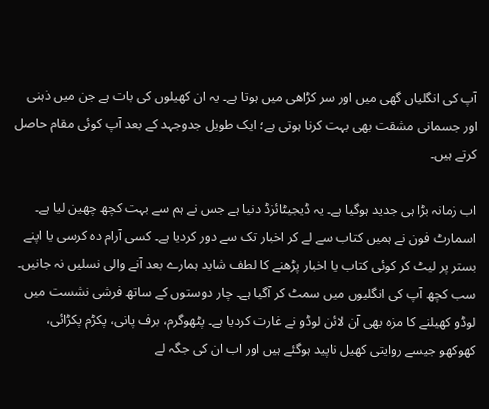آپ کی انگلیاں گھی میں اور سر کڑاھی میں ہوتا ہے۔ یہ ان کھیلوں کی بات ہے جن میں ذہنی اور جسمانی مشقت بھی بہت کرنا ہوتی ہے؛ ایک طویل جدوجہد کے بعد آپ کوئی مقام حاصل کرتے ہیں۔

اب زمانہ بڑا ہی جدید ہوگیا ہے۔ یہ ڈیجیٹائزڈ دنیا ہے جس نے ہم سے بہت کچھ چھین لیا ہے۔ اسمارٹ فون نے ہمیں کتاب سے لے کر اخبار تک سے دور کردیا ہے۔ کسی آرام دہ کرسی یا اپنے بستر پر لیٹ کر کوئی کتاب یا اخبار پڑھنے کا لطف شاید ہمارے بعد آنے والی نسلیں نہ جانیں۔ سب کچھ آپ کی انگلیوں میں سمٹ کر آگیا ہے۔ چار دوستوں کے ساتھ فرشی نشست میں لوڈو کھیلنے کا مزہ بھی آن لائن لوڈو نے غارت کردیا ہے۔ پٹھوگرم، برف پانی، پکڑم پکڑائی، کھوکھو جیسے روایتی کھیل ناپید ہوگئے ہیں اور اب ان کی جگہ لے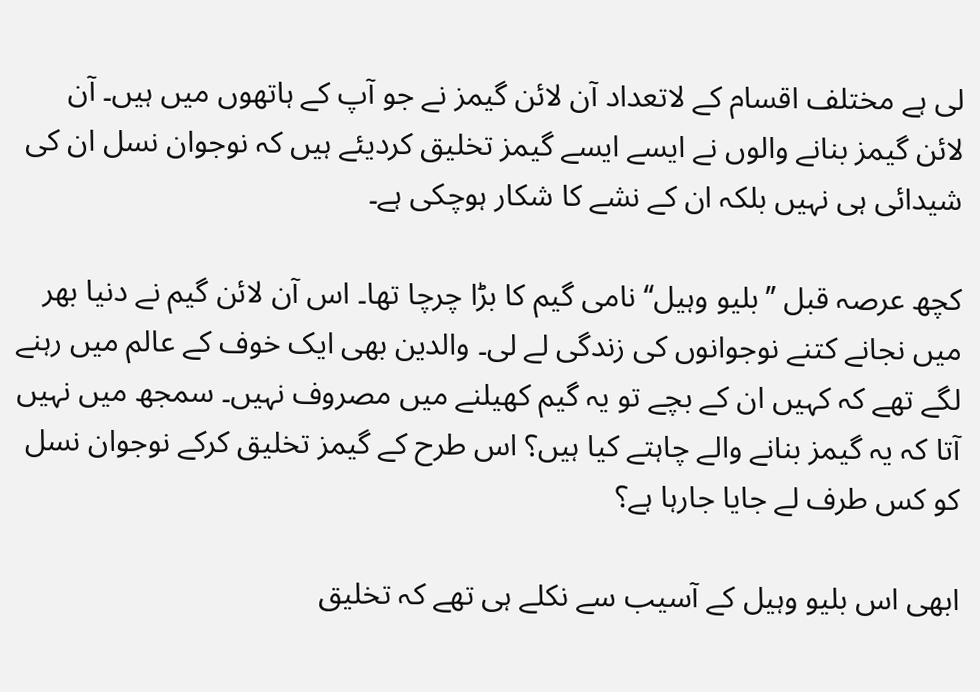لی ہے مختلف اقسام کے لاتعداد آن لائن گیمز نے جو آپ کے ہاتھوں میں ہیں۔ آن لائن گیمز بنانے والوں نے ایسے ایسے گیمز تخلیق کردیئے ہیں کہ نوجوان نسل ان کی شیدائی ہی نہیں بلکہ ان کے نشے کا شکار ہوچکی ہے۔

کچھ عرصہ قبل ’’بلیو وہیل‘‘ نامی گیم کا بڑا چرچا تھا۔ اس آن لائن گیم نے دنیا بھر میں نجانے کتنے نوجوانوں کی زندگی لے لی۔ والدین بھی ایک خوف کے عالم میں رہنے لگے تھے کہ کہیں ان کے بچے تو یہ گیم کھیلنے میں مصروف نہیں۔ سمجھ میں نہیں آتا کہ یہ گیمز بنانے والے چاہتے کیا ہیں؟ اس طرح کے گیمز تخلیق کرکے نوجوان نسل کو کس طرف لے جایا جارہا ہے؟

ابھی اس بلیو وہیل کے آسیب سے نکلے ہی تھے کہ تخلیق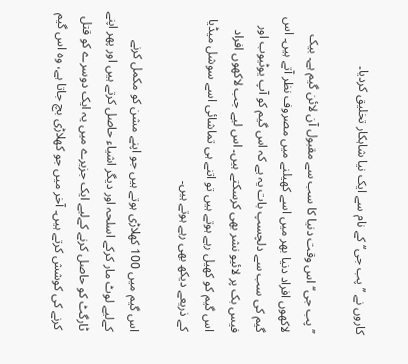کاروں نے ’’پب جی‘‘ کے نام سے ایک نیا شاہکار تخلیق کردیا۔

’’پب جی‘‘ اس وقت دنیا کا سب سے مقبول آن لائن گیم ہے۔ بیک لاکھوں افراد دنیا بھر میں اسے کھیلنے میں مصروف نظر آتے ہیں۔ اس گیم کی سب سے دلچسپ بات یہ ہے کہ اس گیم کو آپ یوٹیوب اور فیس بک پر لائیو نشر بھی کرسکتے ہیں۔ اس لیے جب لاکھوں افراد اس گیم کو کھیل رہے ہوتے ہیں تو اتنے ہی تماشائی اسے سوشل میڈیا کے ذریعے دیکھ بھی رہے ہوتے ہیں۔

اس گیم میں 100 کھلاڑی ہوتے ہیں جو اپنے مشن کو مکمل کرنے کےلیے لوٹ مار کرکے اسلحہ اور دیگر اشیاء حاصل کرتے ہیں اور پھر اپنے ٹارگٹ کو حاصل کرنے کےلیے ایک جزیرے میں یہ ایک دوسرے کو قتل کرنے کی کوشش کرتے ہیں۔ آخر میں جو کھلاڑی بچ جاتا ہے، وہ اس گیم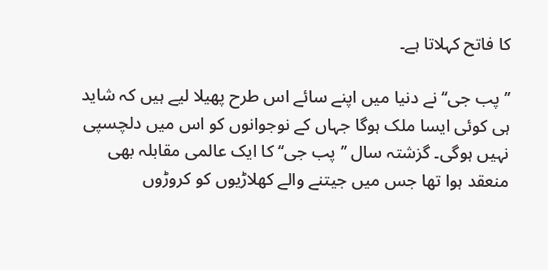کا فاتح کہلاتا ہے۔

’’پب جی‘‘ نے دنیا میں اپنے سائے اس طرح پھیلا لیے ہیں کہ شاید ہی کوئی ایسا ملک ہوگا جہاں کے نوجوانوں کو اس میں دلچسپی نہیں ہوگی۔ گزشتہ سال ’’پب جی‘‘ کا ایک عالمی مقابلہ بھی منعقد ہوا تھا جس میں جیتنے والے کھلاڑیوں کو کروڑوں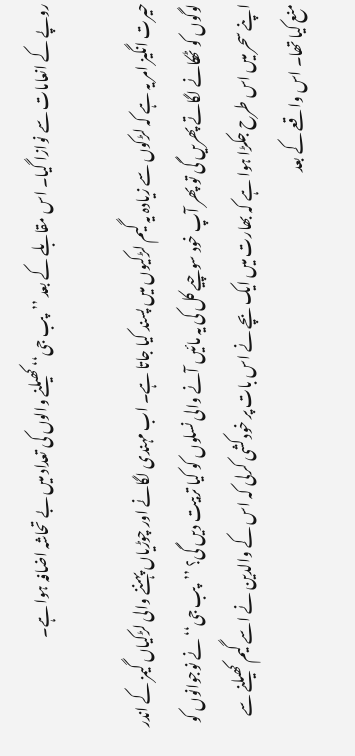روپے کے انعامات سے نوازا گیا۔ اس مقابلے کے بعد ’’پب جی‘‘ کھیلنے والوں کی تعداد میں بے تحاشہ اضافہ ہوا ہے۔

حیرت انگیز امر یہ ہے کہ لڑکوں سے زیادہ یہ گیم لڑکیوں میں پسند کیا جاتا ہے۔ اب مہندی لگانے اور چوڑیاں پہننے والی لڑکیاں گیمز کے اندر لوگوں کو ٹھکانے لگاتے پھریں گی تو پھر آپ خود سوچیے کل کی یہ مائیں آنے والی نسلوں کو کیا تربیت دیں گی؟ ’’پب جی‘‘ نے نوجوانوں کو اپنے سحر میں اس طرح جکڑا ہوا ہے کہ بھارت میں ایک بچے نے اس بات پر خودکشی کرلی کہ اس کے والدین نے اسے گیم کھیلنے سے منع کیا تھا۔ اس واقعے کے بعد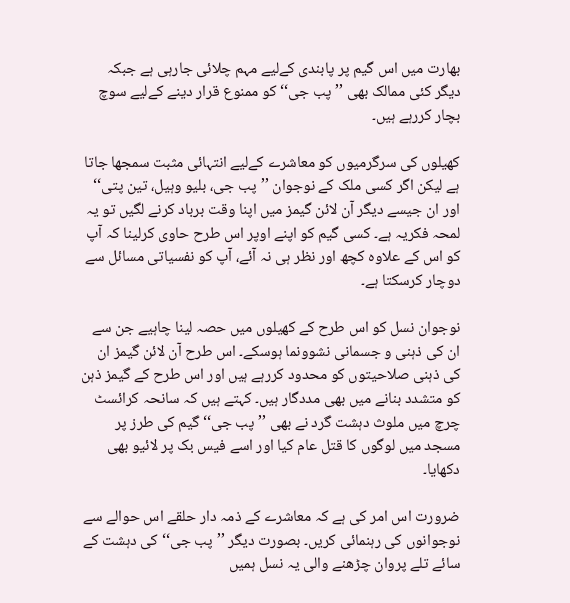بھارت میں اس گیم پر پابندی کےلیے مہم چلائی جارہی ہے جبکہ دیگر کئی ممالک بھی ’’پب جی‘‘ کو ممنوع قرار دینے کےلیے سوچ بچار کررہے ہیں۔

کھیلوں کی سرگرمیوں کو معاشرے کےلیے انتہائی مثبت سمجھا جاتا ہے لیکن اگر کسی ملک کے نوجوان ’’پب جی، بلیو وہیل، تین پتی‘‘ اور ان جیسے دیگر آن لائن گیمز میں اپنا وقت برباد کرنے لگیں تو یہ لمحہ فکریہ ہے۔ کسی گیم کو اپنے اوپر اس طرح حاوی کرلینا کہ آپ کو اس کے علاوہ کچھ اور نظر ہی نہ آئے، آپ کو نفسیاتی مسائل سے دوچار کرسکتا ہے۔

نوجوان نسل کو اس طرح کے کھیلوں میں حصہ لینا چاہیے جن سے ان کی ذہنی و جسمانی نشوونما ہوسکے۔ اس طرح آن لائن گیمز ان کی ذہنی صلاحیتوں کو محدود کررہے ہیں اور اس طرح کے گیمز ذہن کو متشدد بنانے میں بھی مددگار ہیں۔ کہتے ہیں کہ سانحہ کرائسٹ چرچ میں ملوث دہشت گرد نے بھی ’’پب جی‘‘ گیم کی طرز پر مسجد میں لوگوں کا قتل عام کیا اور اسے فیس بک پر لائیو بھی دکھایا۔

ضرورت اس امر کی ہے کہ معاشرے کے ذمہ دار حلقے اس حوالے سے نوجوانوں کی رہنمائی کریں۔ بصورت دیگر ’’پب جی‘‘ کی دہشت کے سائے تلے پروان چڑھنے والی یہ نسل ہمیں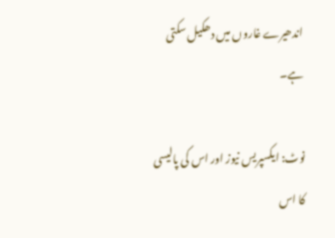اندھیرے غاروں میں دھکیل سکتی ہے۔

نوٹ: ایکسپریس نیوز اور اس کی پالیسی کا اس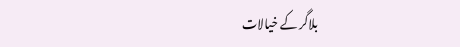بلاگر کے خیالات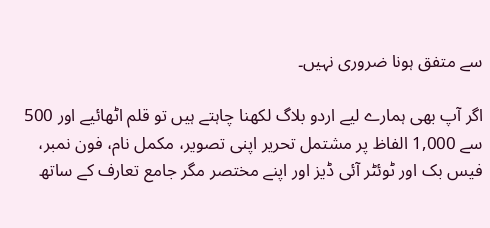سے متفق ہونا ضروری نہیں۔

اگر آپ بھی ہمارے لیے اردو بلاگ لکھنا چاہتے ہیں تو قلم اٹھائیے اور 500 سے 1,000 الفاظ پر مشتمل تحریر اپنی تصویر، مکمل نام، فون نمبر، فیس بک اور ٹوئٹر آئی ڈیز اور اپنے مختصر مگر جامع تعارف کے ساتھ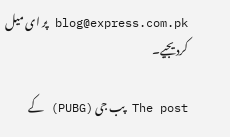blog@express.com.pk پر ای میل کردیجیے۔

The post پب جی (PUBG) کے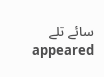سائے تلے appeared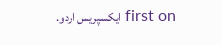first on ایکسپریس اردو.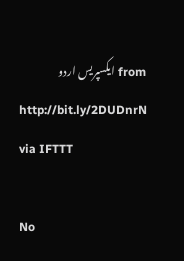from ایکسپریس اردو http://bit.ly/2DUDnrN
via IFTTT

No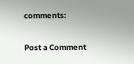comments:

Post a Comment